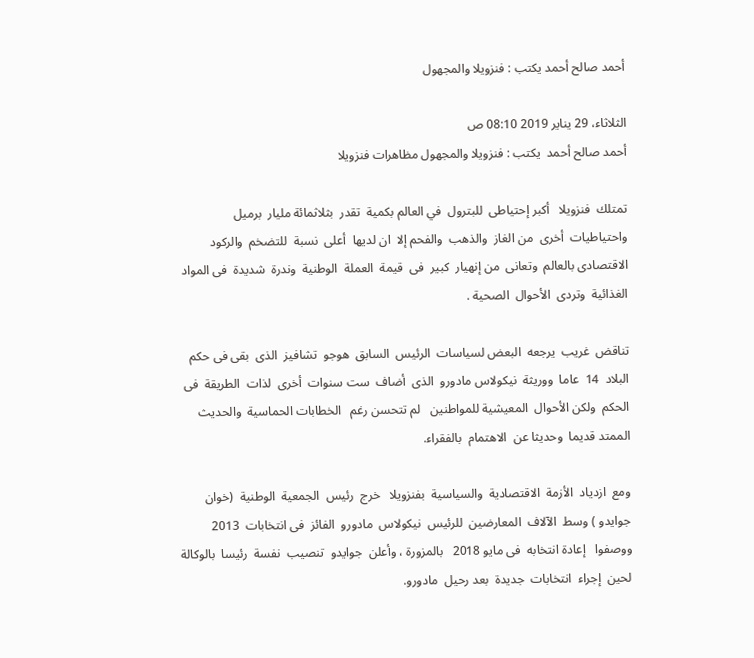أحمد صالح أحمد يكتب : فنزويلا والمجهول

الثلاثاء، 29 يناير 2019 08:10 ص
أحمد صالح أحمد  يكتب : فنزويلا والمجهول مظاهرات فنزويلا

تمتلك  فنزويلا   أكبر إحتياطى  للبترول  في العالم بكمية  تقدر  بثلاثمائة مليار  برميل  واحتياطيات  أخرى  من الغاز  والذهب  والفحم إلا  ان لديها  أعلى  نسبة  للتضخم  والركود  الاقتصادى بالعالم  وتعانى  من إنهيار  كبير  فى  قيمة  العملة  الوطنية  وندرة  شديدة  فى المواد  الغذائية  وتردى  الأحوال  الصحية .

تناقض  غريب  يرجعه  البعض لسياسات  الرئيس  السابق  هوجو  تشافيز  الذى  بقى فى حكم البلاد  14  عاما  ووريثة  نيكولاس مادورو  الذى  أضاف  ست سنوات  أخرى  لذات  الطريقة  فى الحكم  ولكن الأحوال  المعيشية للمواطنين   لم تتحسن رغم   الخطابات الحماسية  والحديث  الممتد قديما  وحديثا عن  الاهتمام  بالفقراء.

ومع  ازدياد  الأزمة  الاقتصادية  والسياسية  بفنزويلا   خرج  رئيس  الجمعية  الوطنية  (خوان  جوايدو ) وسط  الآلاف  المعارضين  للرئيس  نيكولاس  مادورو  الفائز  فى انتخابات  2013  ووصفوا   إعادة انتخابه  فى مايو 2018   بالمزورة ، وأعلن  جوايدو  تنصيب  نفسة  رئيسا  بالوكالة  لحين  إجراء  انتخابات  جديدة  بعد رحيل  مادورو.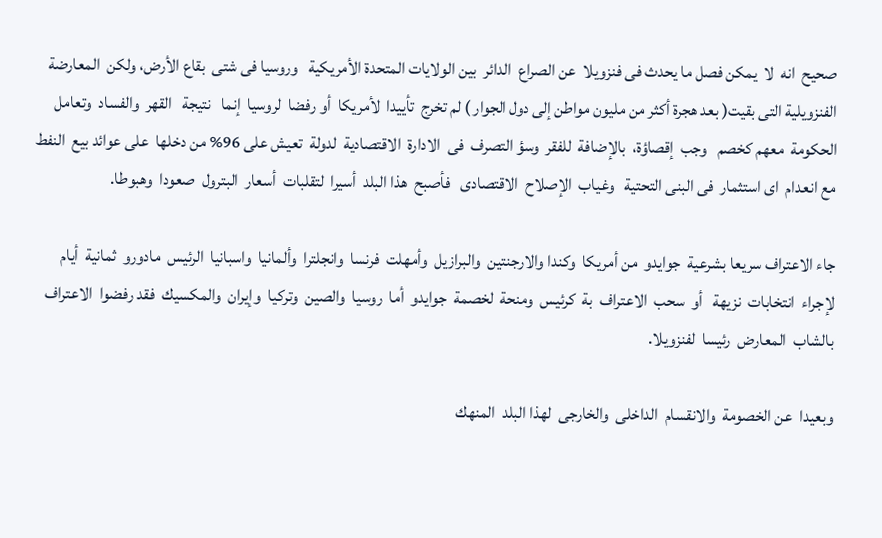صحيح  انه  لا  يمكن فصل ما يحدث فى فنزويلا  عن الصراع  الدائر  بين الولايات المتحدة الأمريكية   وروسيا فى شتى  بقاع الأرض، ولكن  المعارضة  الفنزويلية التى بقيت( بعد هجرة أكثر من مليون مواطن إلى دول الجوار ) لم تخرج  تأييدا  لأمريكا  أو رفضا  لروسيا  إنما   نتيجة   القهر  والفساد  وتعامل  الحكومة  معهم كخصم   وجب  إقصاؤة،  بالإضافة  للفقر  وسؤ التصرف  فى  الادارة  الاقتصادية  لدولة  تعيش على 96% من دخلها  على عوائد بيع  النفط  مع انعدام  اى استثمار  فى البنى التحتية   وغياب  الإصلاح  الاقتصادى   فأصبح  هذا البلد  أسيرا  لتقلبات  أسعار  البترول  صعودا  وهبوطا.

جاء الاعتراف سريعا بشرعية  جوايدو  من أمريكا  وكندا والارجنتين  والبرازيل  وأمهلت  فرنسا  وانجلترا  وألمانيا  واسبانيا  الرئيس  مادورو  ثمانية  أيام  لإجراء  انتخابات  نزيهة   أو  سحب  الاعتراف  بة  كرئيس  ومنحة  لخصمة  جوايدو  أما  روسيا  والصين  وتركيا  وإيران  والمكسيك  فقد رفضوا  الاعتراف بالشاب  المعارض  رئيسا  لفنزويلا.

وبعيدا  عن الخصومة  والانقسام  الداخلى  والخارجى  لهذا البلد  المنهك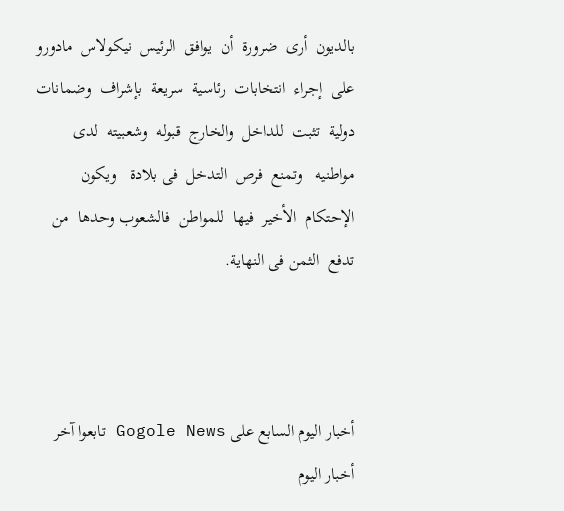بالديون  أرى  ضرورة  أن  يوافق  الرئيس  نيكولاس  مادورو  على  إجراء  انتخابات  رئاسية  سريعة  بإشراف  وضمانات  دولية  تثبت  للداخل  والخارج  قبوله  وشعبيته  لدى مواطنيه   وتمنع  فرص  التدخل  فى بلادة   ويكون  الإحتكام  الأخير  فيها  للمواطن  فالشعوب وحدها  من تدفع  الثمن فى النهاية.



أخبار اليوم السابع على Gogole News تابعوا آخر أخبار اليوم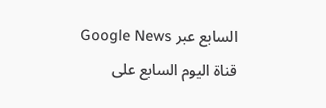السابع عبر Google News
قناة اليوم السابع على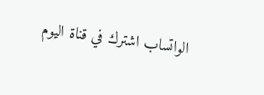الواتساب اشترك في قناة اليوم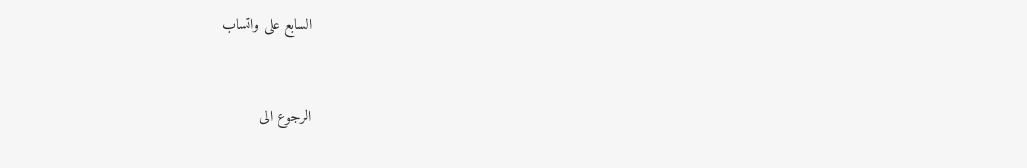السابع على واتساب



الرجوع الى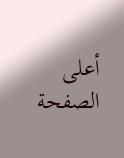أعلى الصفحة